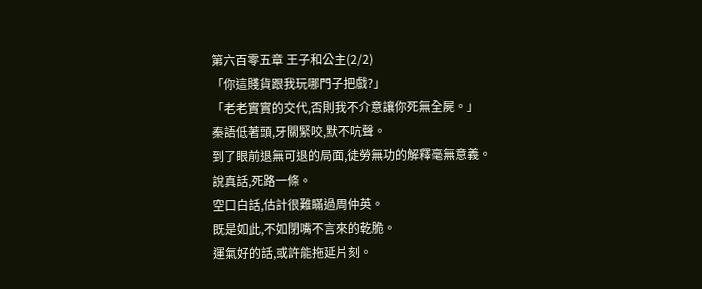第六百零五章 王子和公主(2/2)
「你這賤貨跟我玩哪門子把戲?」
「老老實實的交代,否則我不介意讓你死無全屍。」
秦語低著頭,牙關緊咬,默不吭聲。
到了眼前退無可退的局面,徒勞無功的解釋毫無意義。
說真話,死路一條。
空口白話,估計很難瞞過周仲英。
既是如此,不如閉嘴不言來的乾脆。
運氣好的話,或許能拖延片刻。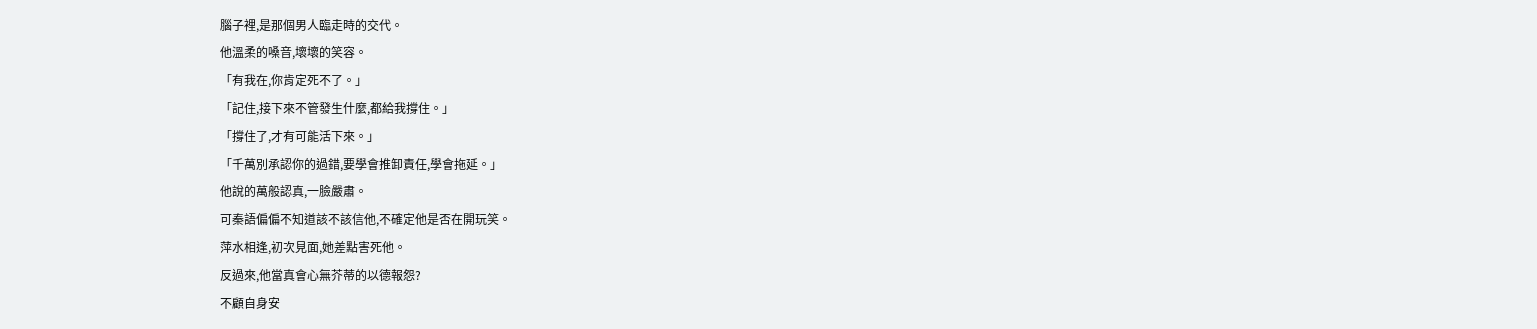腦子裡,是那個男人臨走時的交代。
他溫柔的嗓音,壞壞的笑容。
「有我在,你肯定死不了。」
「記住,接下來不管發生什麼,都給我撐住。」
「撐住了,才有可能活下來。」
「千萬別承認你的過錯,要學會推卸責任,學會拖延。」
他說的萬般認真,一臉嚴肅。
可秦語偏偏不知道該不該信他,不確定他是否在開玩笑。
萍水相逢,初次見面,她差點害死他。
反過來,他當真會心無芥蒂的以德報怨?
不顧自身安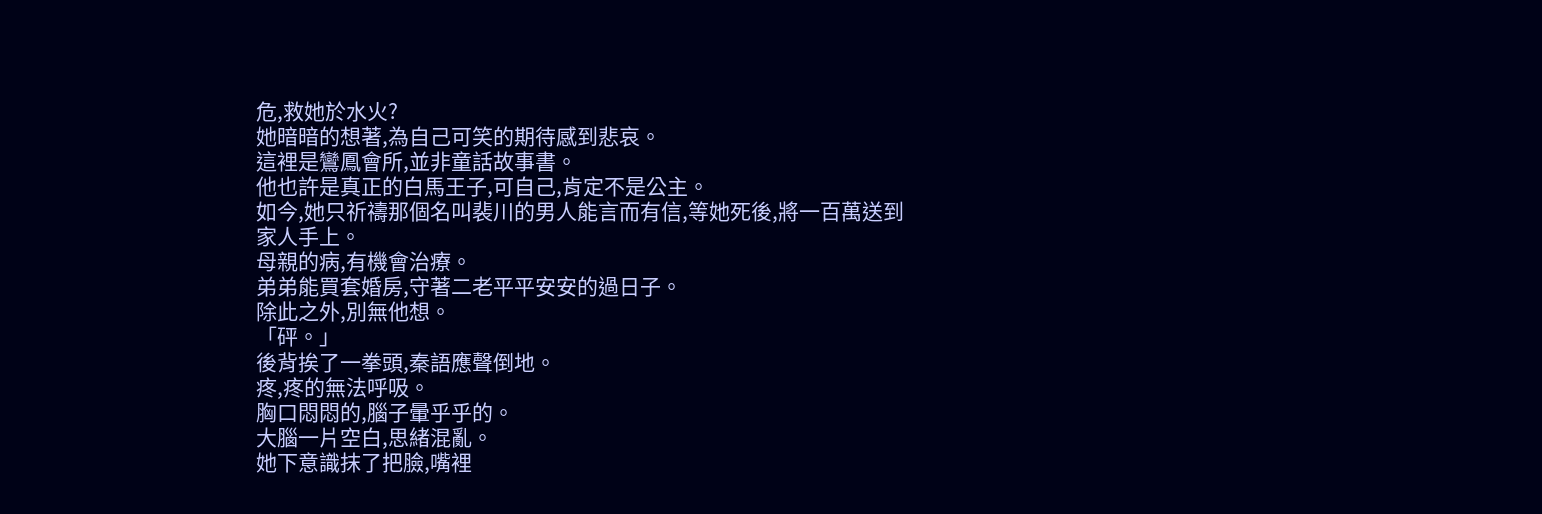危,救她於水火?
她暗暗的想著,為自己可笑的期待感到悲哀。
這裡是鸞鳳會所,並非童話故事書。
他也許是真正的白馬王子,可自己,肯定不是公主。
如今,她只祈禱那個名叫裴川的男人能言而有信,等她死後,將一百萬送到家人手上。
母親的病,有機會治療。
弟弟能買套婚房,守著二老平平安安的過日子。
除此之外,別無他想。
「砰。」
後背挨了一拳頭,秦語應聲倒地。
疼,疼的無法呼吸。
胸口悶悶的,腦子暈乎乎的。
大腦一片空白,思緒混亂。
她下意識抹了把臉,嘴裡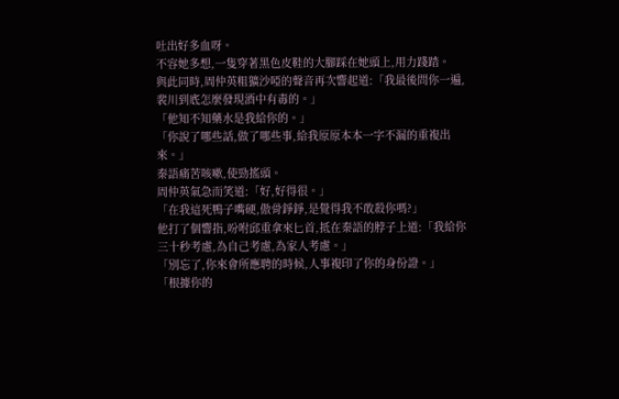吐出好多血呀。
不容她多想,一隻穿著黑色皮鞋的大腳踩在她頭上,用力踐踏。
與此同時,周仲英粗獷沙啞的聲音再次響起道:「我最後問你一遍,裴川到底怎麼發現酒中有毒的。」
「他知不知藥水是我給你的。」
「你說了哪些話,做了哪些事,給我原原本本一字不漏的重複出來。」
秦語痛苦咳嗽,使勁搖頭。
周仲英氣急而笑道:「好,好得很。」
「在我這死鴨子嘴硬,傲骨錚錚,是覺得我不敢殺你嗎?」
他打了個響指,吩咐邱重拿來匕首,抵在秦語的脖子上道:「我給你三十秒考慮,為自己考慮,為家人考慮。」
「別忘了,你來會所應聘的時候,人事複印了你的身份證。」
「根據你的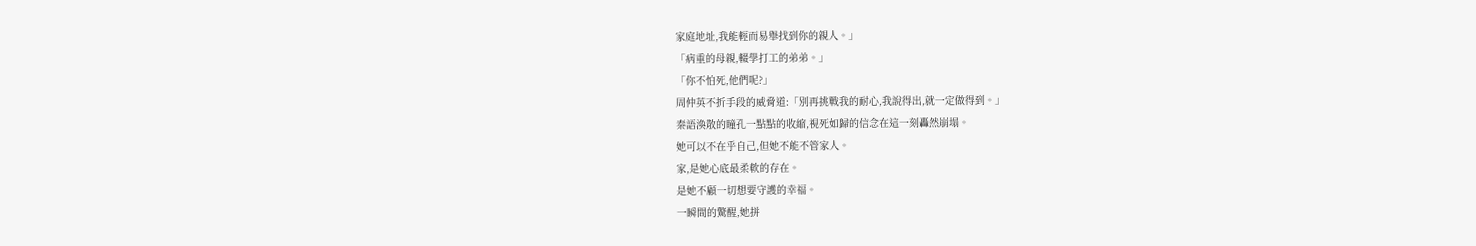家庭地址,我能輕而易舉找到你的親人。」
「病重的母親,輟學打工的弟弟。」
「你不怕死,他們呢?」
周仲英不折手段的威脅道:「別再挑戰我的耐心,我說得出,就一定做得到。」
秦語渙散的瞳孔一點點的收縮,視死如歸的信念在這一刻轟然崩塌。
她可以不在乎自己,但她不能不管家人。
家,是她心底最柔軟的存在。
是她不顧一切想要守護的幸福。
一瞬間的驚醒,她拼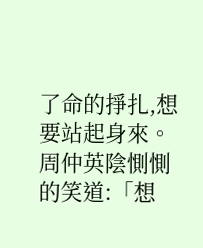了命的掙扎,想要站起身來。
周仲英陰惻惻的笑道:「想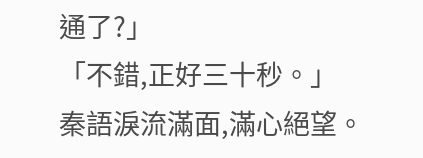通了?」
「不錯,正好三十秒。」
秦語淚流滿面,滿心絕望。